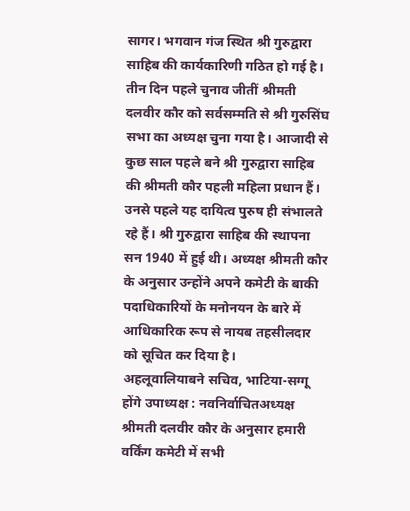सागर। भगवान गंज स्थित श्री गुरुद्वारा साहिब की कार्यकारिणी गठित हो गई है। तीन दिन पहले चुनाव जीतीं श्रीमती दलवीर कौर को सर्वसम्मति से श्री गुरुसिंघ सभा का अध्यक्ष चुना गया है। आजादी से कुछ साल पहले बने श्री गुरुद्वारा साहिब की श्रीमती कौर पहली महिला प्रधान हैं। उनसे पहले यह दायित्व पुरुष ही संभालते रहे हैं। श्री गुरुद्वारा साहिब की स्थापना सन 1940 में हुई थी। अध्यक्ष श्रीमती कौर के अनुसार उन्होंने अपने कमेटी के बाकी पदाधिकारियों के मनोनयन के बारे में आधिकारिक रूप से नायब तहसीलदार को सूचित कर दिया है।
अहलूवालियाबने सचिव, भाटिया-सग्गू होंगे उपाध्यक्ष : नवनिर्वाचितअध्यक्ष श्रीमती दलवीर कौर के अनुसार हमारी वर्किंग कमेटी में सभी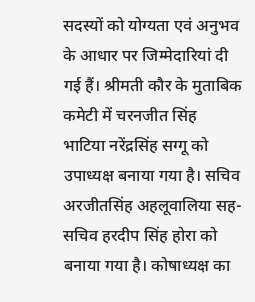सदस्यों को योग्यता एवं अनुभव के आधार पर जिम्मेदारियां दी गई हैं। श्रीमती कौर के मुताबिक कमेटी में चरनजीत सिंह भाटिया नरेंद्रसिंह सग्गू को उपाध्यक्ष बनाया गया है। सचिव अरजीतसिंह अहलूवालिया सह-सचिव हरदीप सिंह होरा को बनाया गया है। कोषाध्यक्ष का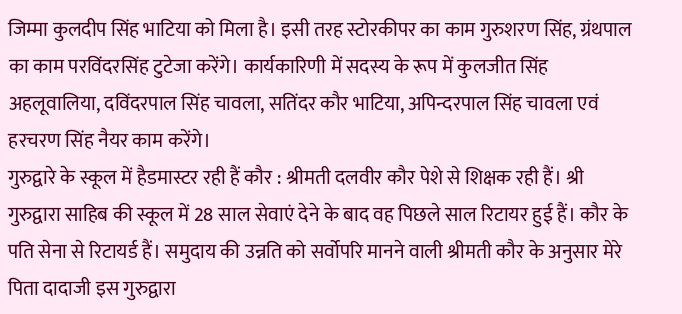जिम्मा कुलदीप सिंह भाटिया को मिला है। इसी तरह स्टोरकीपर का काम गुरुशरण सिंह, ग्रंथपाल का काम परविंदरसिंह टुटेजा करेंगे। कार्यकारिणी में सदस्य के रूप में कुलजीत सिंह अहलूवालिया, दविंदरपाल सिंह चावला, सतिंदर कौर भाटिया, अपिन्दरपाल सिंह चावला एवं हरचरण सिंह नैयर काम करेंगे।
गुरुद्वारे के स्कूल में हैडमास्टर रही हैं कौर : श्रीमती दलवीर कौर पेशे से शिक्षक रही हैं। श्री गुरुद्वारा साहिब की स्कूल में 28 साल सेवाएं देने के बाद वह पिछले साल रिटायर हुई हैं। कौर के पति सेना से रिटायर्ड हैं। समुदाय की उन्नति को सर्वोपरि मानने वाली श्रीमती कौर के अनुसार मेरे पिता दादाजी इस गुरुद्वारा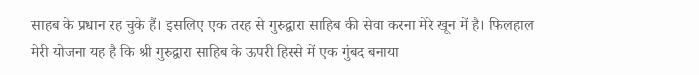साहब के प्रधान रह चुके हैं। इसलिए एक तरह से गुरुद्वारा साहिब की सेवा करना मेरे खून में है। फिलहाल मेरी योजना यह है कि श्री गुरुद्वारा साहिब के ऊपरी हिस्से में एक गुंबद बनाया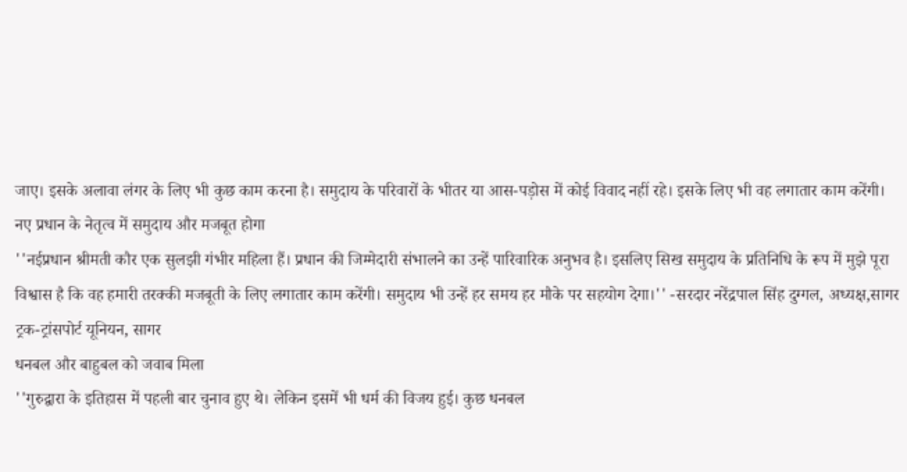जाए। इसके अलावा लंगर के लिए भी कुछ काम करना है। समुदाय के परिवारों के भीतर या आस-पड़ोस में कोई विवाद नहीं रहे। इसके लिए भी वह लगातार काम करेंगी।
नए प्रधान के नेतृत्व में समुदाय और मजबूत होगा
''नईप्रधान श्रीमती कौर एक सुलझी गंभीर महिला हैं। प्रधान की जिम्मेदारी संभालने का उन्हें पारिवारिक अनुभव है। इसलिए सिख समुदाय के प्रतिनिधि के रूप में मुझे पूरा विश्वास है कि वह हमारी तरक्की मजबूती के लिए लगातार काम करेंगी। समुदाय भी उन्हें हर समय हर मौके पर सहयोग देगा।'' -सरदार नरेंद्रपाल सिंह दुग्गल, अध्यक्ष,सागर ट्रक-ट्रांसपोर्ट यूनियन, सागर
धनबल और बाहुबल को जवाब मिला
''गुरुद्वारा के इतिहास में पहली बार चुनाव हुए थे। लेकिन इसमें भी धर्म की विजय हुई। कुछ धनबल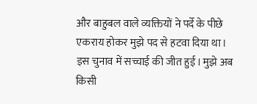और बाहुबल वाले व्यक्तियों ने पर्दे के पीछे एकराय होकर मुझे पद से हटवा दिया था। इस चुनाव में सच्चाई की जीत हुई। मुझे अब किसी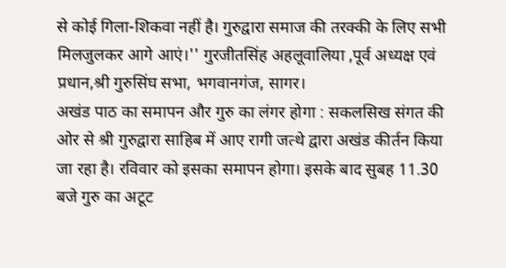से कोई गिला-शिकवा नहीं है। गुरुद्वारा समाज की तरक्की के लिए सभी मिलजुलकर आगे आएं।'' गुरजीतसिंह अहलूवालिया ,पूर्व अध्यक्ष एवं प्रधान,श्री गुरुसिंघ सभा, भगवानगंज, सागर।
अखंड पाठ का समापन और गुरु का लंगर होगा : सकलसिख संगत की ओर से श्री गुरुद्वारा साहिब में आए रागी जत्थे द्वारा अखंड कीर्तन किया जा रहा है। रविवार को इसका समापन होगा। इसके बाद सुबह 11.30 बजे गुरु का अटूट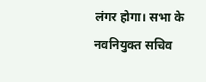लंगर होगा। सभा के नवनियुक्त सचिव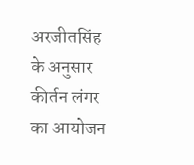अरजीतसिंह के अनुसार कीर्तन लंगर का आयोजन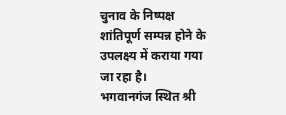चुनाव के निष्पक्ष शांतिपूर्ण सम्पन्न होने के उपलक्ष्य में कराया गया जा रहा है।
भगवानगंज स्थित श्री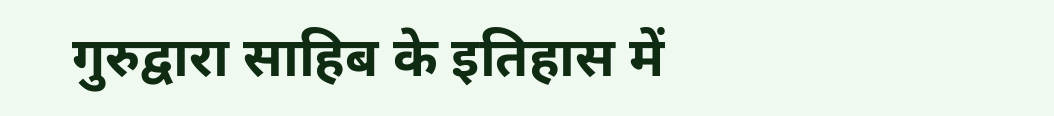गुरुद्वारा साहिब के इतिहास में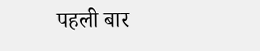पहली बार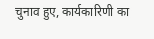चुनाव हुए, कार्यकारिणी का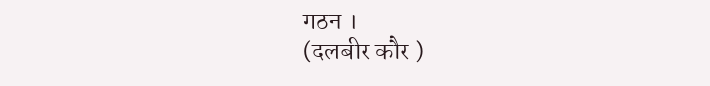गठन ।
(दलबीर कौर )